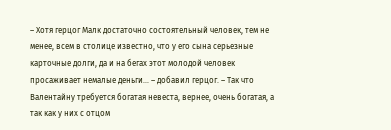– Хотя герцог Малк достаточно состоятельный человек, тем не менее, всем в столице известно, что у его сына серьезные карточные долги, да и на бегах этот молодой человек просаживает немалые деньги... – добавил герцог. – Так что Валентайну требуется богатая невеста, вернее, очень богатая, а так как у них с отцом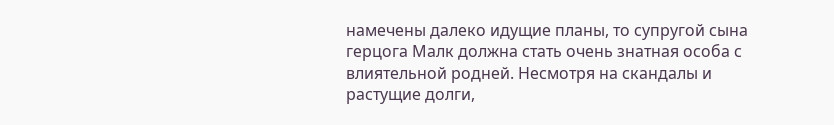намечены далеко идущие планы, то супругой сына герцога Малк должна стать очень знатная особа с влиятельной родней. Несмотря на скандалы и растущие долги,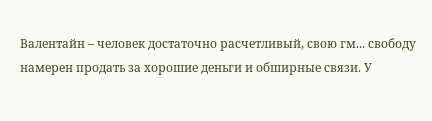Валентайн – человек достаточно расчетливый, свою гм... свободу намерен продать за хорошие деньги и обширные связи. У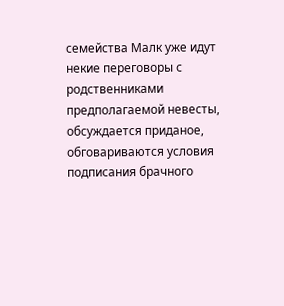семейства Малк уже идут некие переговоры с родственниками предполагаемой невесты, обсуждается приданое, обговариваются условия подписания брачного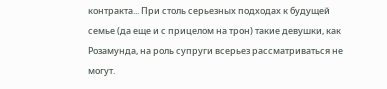контракта... При столь серьезных подходах к будущей семье (да еще и с прицелом на трон) такие девушки, как Розамунда, на роль супруги всерьез рассматриваться не могут.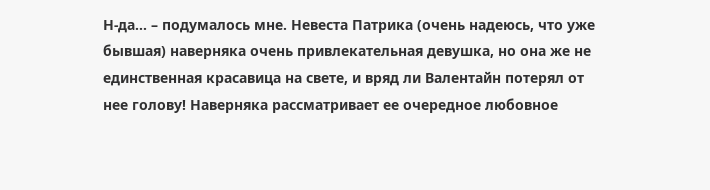Н-да... – подумалось мне. Невеста Патрика (очень надеюсь, что уже бывшая) наверняка очень привлекательная девушка, но она же не единственная красавица на свете, и вряд ли Валентайн потерял от нее голову! Наверняка рассматривает ее очередное любовное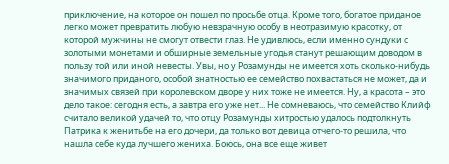приключение, на которое он пошел по просьбе отца. Кроме того, богатое приданое легко может превратить любую невзрачную особу в неотразимую красотку, от которой мужчины не смогут отвести глаз. Не удивлюсь, если именно сундуки с золотыми монетами и обширные земельные угодья станут решающим доводом в пользу той или иной невесты. Увы, но у Розамунды не имеется хоть сколько-нибудь значимого приданого, особой знатностью ее семейство похвастаться не может, да и значимых связей при королевском дворе у них тоже не имеется. Ну, а красота – это дело такое: сегодня есть, а завтра его уже нет... Не сомневаюсь, что семейство Клийф считало великой удачей то, что отцу Розамунды хитростью удалось подтолкнуть Патрика к женитьбе на его дочери, да только вот девица отчего-то решила, что нашла себе куда лучшего жениха. Боюсь, она все еще живет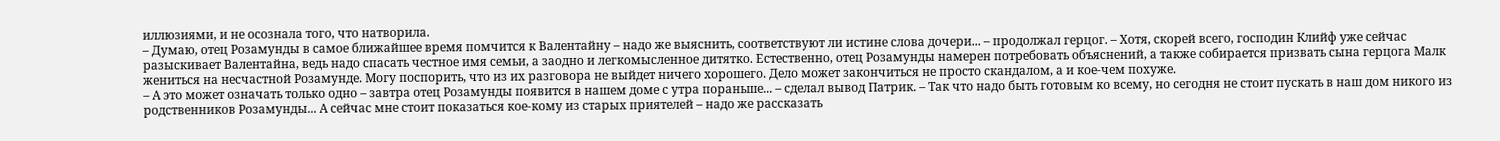иллюзиями, и не осознала того, что натворила.
– Думаю, отец Розамунды в самое ближайшее время помчится к Валентайну – надо же выяснить, соответствуют ли истине слова дочери... – продолжал герцог. – Хотя, скорей всего, господин Клийф уже сейчас разыскивает Валентайна, ведь надо спасать честное имя семьи, а заодно и легкомысленное дитятко. Естественно, отец Розамунды намерен потребовать объяснений, а также собирается призвать сына герцога Малк жениться на несчастной Розамунде. Могу поспорить, что из их разговора не выйдет ничего хорошего. Дело может закончиться не просто скандалом, а и кое-чем похуже.
– А это может означать только одно – завтра отец Розамунды появится в нашем доме с утра пораньше... – сделал вывод Патрик. – Так что надо быть готовым ко всему, но сегодня не стоит пускать в наш дом никого из родственников Розамунды... А сейчас мне стоит показаться кое-кому из старых приятелей – надо же рассказать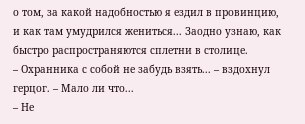о том, за какой надобностью я ездил в провинцию, и как там умудрился жениться... Заодно узнаю, как быстро распространяются сплетни в столице.
– Охранника с собой не забудь взять... – вздохнул герцог. – Мало ли что...
– Не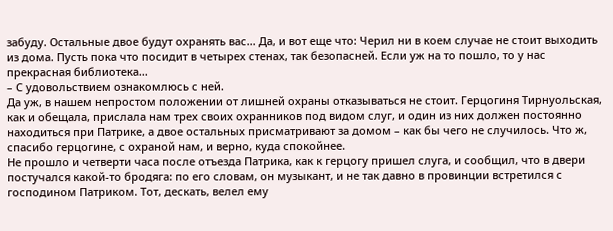забуду. Остальные двое будут охранять вас... Да, и вот еще что: Черил ни в коем случае не стоит выходить из дома. Пусть пока что посидит в четырех стенах, так безопасней. Если уж на то пошло, то у нас прекрасная библиотека...
– С удовольствием ознакомлюсь с ней.
Да уж, в нашем непростом положении от лишней охраны отказываться не стоит. Герцогиня Тирнуольская, как и обещала, прислала нам трех своих охранников под видом слуг, и один из них должен постоянно находиться при Патрике, а двое остальных присматривают за домом – как бы чего не случилось. Что ж, спасибо герцогине, с охраной нам, и верно, куда спокойнее.
Не прошло и четверти часа после отъезда Патрика, как к герцогу пришел слуга, и сообщил, что в двери постучался какой-то бродяга: по его словам, он музыкант, и не так давно в провинции встретился с господином Патриком. Тот, дескать, велел ему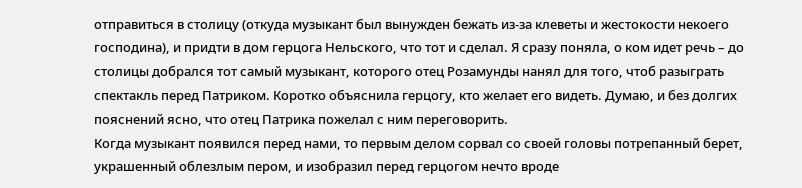отправиться в столицу (откуда музыкант был вынужден бежать из-за клеветы и жестокости некоего господина), и придти в дом герцога Нельского, что тот и сделал. Я сразу поняла, о ком идет речь – до столицы добрался тот самый музыкант, которого отец Розамунды нанял для того, чтоб разыграть спектакль перед Патриком. Коротко объяснила герцогу, кто желает его видеть. Думаю, и без долгих пояснений ясно, что отец Патрика пожелал с ним переговорить.
Когда музыкант появился перед нами, то первым делом сорвал со своей головы потрепанный берет, украшенный облезлым пером, и изобразил перед герцогом нечто вроде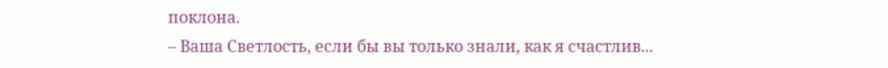поклона.
– Ваша Светлость, если бы вы только знали, как я счастлив...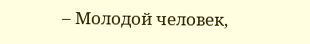– Молодой человек,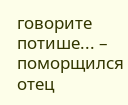говорите потише... – поморщился отец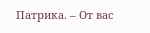Патрика. – От вас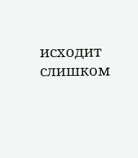исходит слишком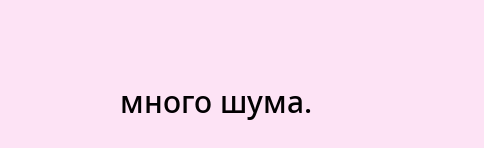много шума.